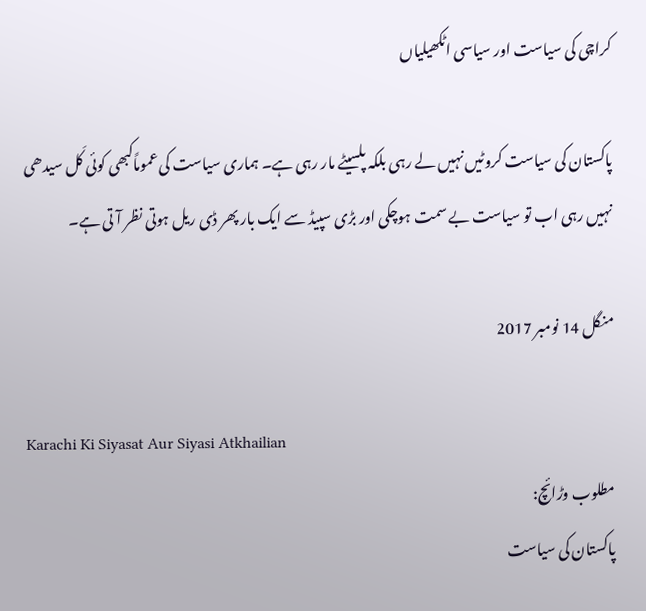کراچی کی سیاست اور سیاسی اٹکھیلیاں

پاکستان کی سیاست کروٹیں نہیں لے رہی بلکہ پلسیٹے مار رہی ہے۔ ہماری سیاست کی عموماًکبھی کوئی کَل سیدھی نہیں رہی اب تو سیاست بے سمت ہوچکی اور بڑی سپیڈ سے ایک بار پھر ڈی ریل ہوتی نظر آ تی ہے۔

منگل 14 نومبر 2017

Karachi Ki Siyasat Aur Siyasi Atkhailian
مطلوب وڑائچ:
پاکستان کی سیاست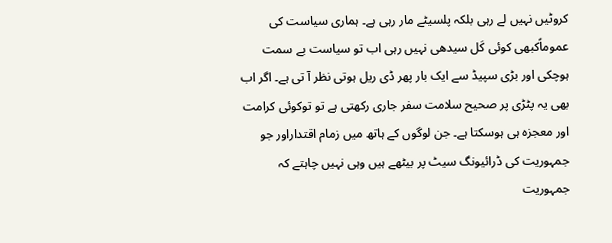کروٹیں نہیں لے رہی بلکہ پلسیٹے مار رہی ہے۔ ہماری سیاست کی عموماًکبھی کوئی کَل سیدھی نہیں رہی اب تو سیاست بے سمت ہوچکی اور بڑی سپیڈ سے ایک بار پھر ڈی ریل ہوتی نظر آ تی ہے۔ اگر اب بھی یہ پٹڑی پر صحیح سلامت سفر جاری رکھتی ہے تو توکوئی کرامت اور معجزہ ہی ہوسکتا ہے۔ جن لوگوں کے ہاتھ میں زمام اقتداراور جو جمہوریت کی ڈرائیونگ سیٹ پر بیٹھے ہیں وہی نہیں چاہتے کہ جمہوریت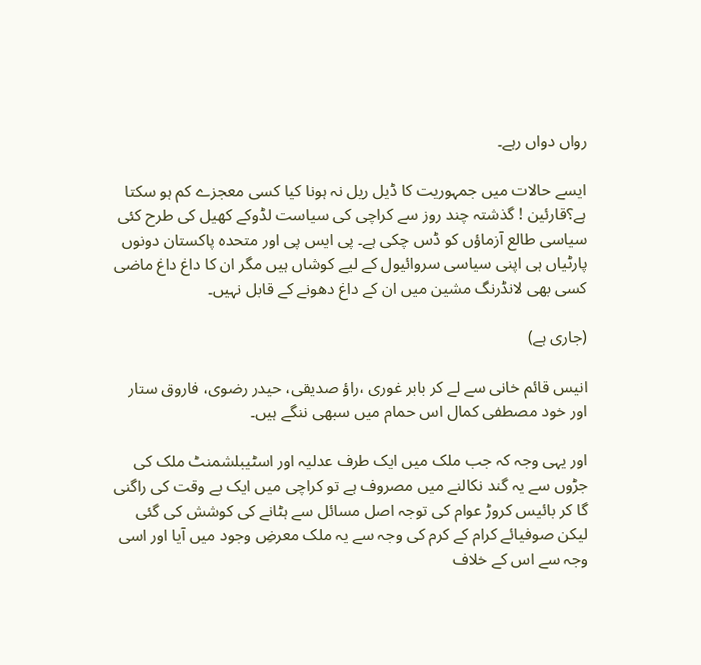رواں دواں رہے۔

ایسے حالات میں جمہوریت کا ڈیل ریل نہ ہونا کیا کسی معجزے کم ہو سکتا ہے؟قارئین ! گذشتہ چند روز سے کراچی کی سیاست لڈوکے کھیل کی طرح کئی سیاسی طالع آزماؤں کو ڈس چکی ہے۔ پی ایس پی اور متحدہ پاکستان دونوں پارٹیاں ہی اپنی سیاسی سروائیول کے لیے کوشاں ہیں مگر ان کا داغ داغ ماضی کسی بھی لانڈرنگ مشین میں ان کے داغ دھونے کے قابل نہیں۔

(جاری ہے)

انیس قائم خانی سے لے کر بابر غوری ،راؤ صدیقی، حیدر رضوی، فاروق ستار اور خود مصطفی کمال اس حمام میں سبھی ننگے ہیں۔

اور یہی وجہ کہ جب ملک میں ایک طرف عدلیہ اور اسٹیبلشمنٹ ملک کی جڑوں سے یہ گند نکالنے میں مصروف ہے تو کراچی میں ایک بے وقت کی راگنی گا کر بائیس کروڑ عوام کی توجہ اصل مسائل سے ہٹانے کی کوشش کی گئی لیکن صوفیائے کرام کے کرم کی وجہ سے یہ ملک معرضِ وجود میں آیا اور اسی وجہ سے اس کے خلاف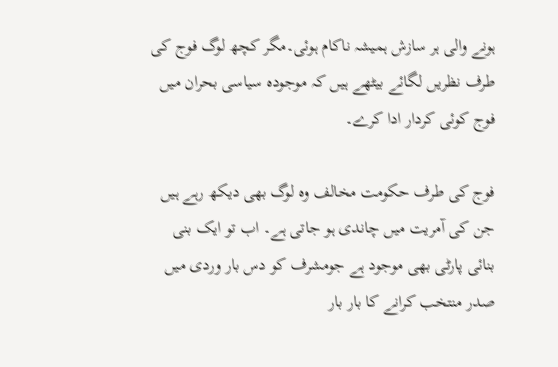ہونے والی ہر سازش ہمیشہ ناکام ہوئی۔مگر کچھ لوگ فوج کی طرف نظریں لگائے بیٹھے ہیں کہ موجودہ سیاسی بحران میں فوج کوئی کردار ادا کرے۔

فوج کی طرف حکومت مخالف وہ لوگ بھی دیکھ رہے ہیں جن کی آمریت میں چاندی ہو جاتی ہے۔ اب تو ایک بنی بنائی پارٹی بھی موجود ہے جومشرف کو دس بار وردی میں صدر منتخب کرانے کا بار بار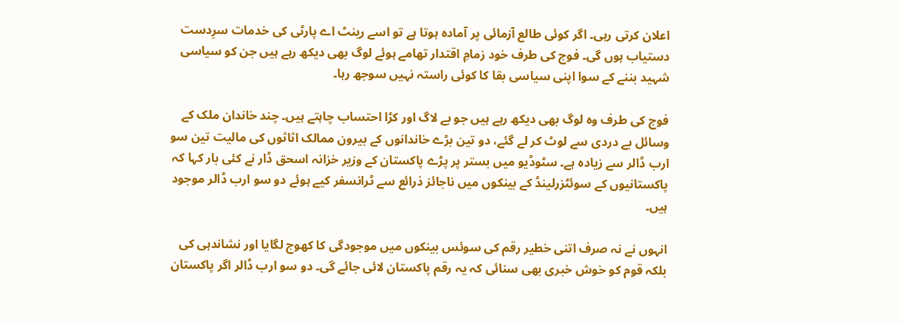اعلان کرتی رہی۔ اگر کوئی طالع آزمائی پر آمادہ ہوتا ہے تو اسے رینٹ اے پارٹی کی خدمات سرِدست دستیاب ہوں گی۔ فوج کی طرف خود زمامِ اقتدار تھامے ہوئے لوگ بھی دیکھ رہے ہیں جن کو سیاسی شہید بننے کے سوا اپنی سیاسی بقا کا کوئی راستہ نہیں سوجھ رہا۔

فوج کی طرف وہ لوگ بھی دیکھ رہے ہیں جو بے لاگ اور کڑا احتساب چاہتے ہیں۔ چند خاندان ملک کے وسائل بے دردی سے لوٹ کر لے گئے، دو تین بڑے خاندانوں کے بیرون ممالک اثاثوں کی مالیت تین سو ارب ڈالر سے زیادہ ہے۔ سٹوڈیو میں بستر پر پڑے پاکستان کے وزیر خزانہ اسحق ڈار نے کئی بار کہا کہ پاکستانیوں کے سوئٹزرلینڈ کے بینکوں میں ناجائز ذرائع سے ٹرانسفر کیے ہوئے دو سو ارب ڈالر موجود ہیں۔

انہوں نے نہ صرف اتنی خطیر رقم کی سوئس بینکوں میں موجودگی کا کھوج لگایا اور نشاندہی کی بلکہ قوم کو خوش خبری بھی سنائی کہ یہ رقم پاکستان لائی جائے گی۔ دو سو ارب ڈالر اگر پاکستان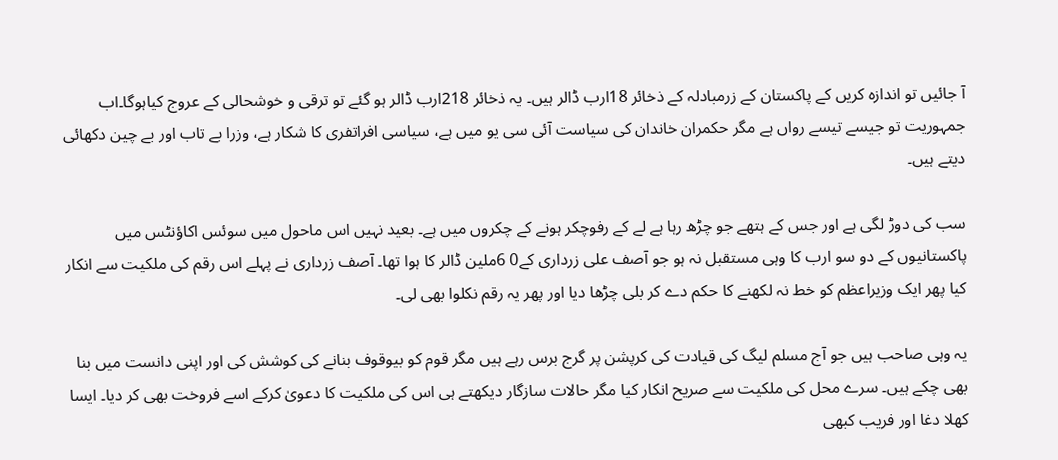آ جائیں تو اندازہ کریں کے پاکستان کے زرمبادلہ کے ذخائر 18ارب ڈالر ہیں۔ یہ ذخائر 218ارب ڈالر ہو گئے تو ترقی و خوشحالی کے عروج کیاہوگا۔اب جمہوریت تو جیسے تیسے رواں ہے مگر حکمران خاندان کی سیاست آئی سی یو میں ہے، سیاسی افراتفری کا شکار ہے، وزرا بے تاب اور بے چین دکھائی دیتے ہیں۔

سب کی دوڑ لگی ہے اور جس کے ہتھے جو چڑھ رہا ہے لے کے رفوچکر ہونے کے چکروں میں ہے۔ بعید نہیں اس ماحول میں سوئس اکاؤنٹس میں پاکستانیوں کے دو سو ارب کا وہی مستقبل نہ ہو جو آصف علی زرداری کے0 6ملین ڈالر کا ہوا تھا۔ آصف زرداری نے پہلے اس رقم کی ملکیت سے انکار کیا پھر ایک وزیراعظم کو خط نہ لکھنے کا حکم دے کر بلی چڑھا دیا اور پھر یہ رقم نکلوا بھی لی۔

یہ وہی صاحب ہیں جو آج مسلم لیگ کی قیادت کی کرپشن پر گرج برس رہے ہیں مگر قوم کو بیوقوف بنانے کی کوشش کی اور اپنی دانست میں بنا بھی چکے ہیں۔ سرے محل کی ملکیت سے صریح انکار کیا مگر حالات سازگار دیکھتے ہی اس کی ملکیت کا دعویٰ کرکے اسے فروخت بھی کر دیا۔ ایسا کھلا دغا اور فریب کبھی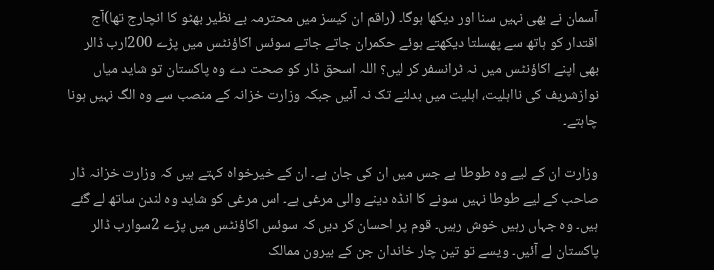آسمان نے بھی نہیں سنا اور دیکھا ہوگا۔ (راقم ان کیسز میں محترمہ بے نظیر بھٹو کا انچارج تھا)آج اقتدار کو ہاتھ سے پھسلتا دیکھتے ہوئے حکمران جاتے جاتے سوئس اکاؤنٹس میں پڑے 200ارب ڈالر بھی اپنے اکاؤنٹس میں نہ ٹرانسفر کر لیں؟ اللہ اسحق ڈار کو صحت دے وہ پاکستان تو شاید میاں نوازشریف کی نااہلیت، اہلیت میں بدلنے تک نہ آئیں جبکہ وزارت خزانہ کے منصب سے وہ الگ نہیں ہونا چاہتے۔

وزارت ان کے لیے وہ طوطا ہے جس میں ان کی جان ہے۔ ان کے خیرخواہ کہتے ہیں کہ وزارت خزانہ ڈار صاحب کے لیے طوطا نہیں سونے کا انڈہ دینے والی مرغی ہے۔ اس مرغی کو شاید وہ لندن ساتھ لے گئے ہیں۔ وہ جہاں رہیں خوش رہیں۔ قوم پر احسان کر دیں کہ سوئس اکاؤنٹس میں پڑے 2سوارب ڈالر پاکستان لے آئیں۔ ویسے تو تین چار خاندان جن کے بیرون ممالک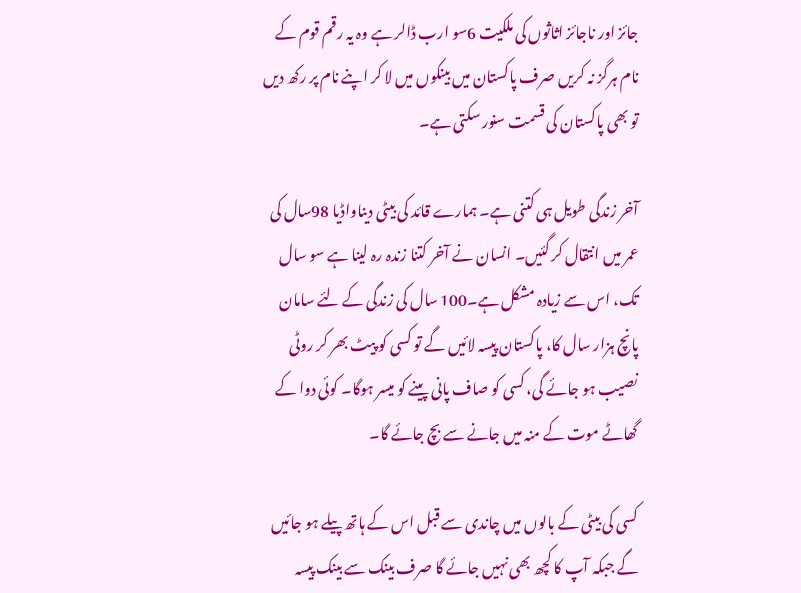جائز اور ناجائز اثاثوں کی ملکیت 6سو ارب ڈالر ہے وہ یہ رقم قوم کے نام ہرگز نہ کریں صرف پاکستان میں بینکوں میں لا کر اپنے نام پر رکھ دیں تو بھی پاکستان کی قسمت سنور سکتی ہے۔

آخر زندگی طویل ہی کتنی ہے۔ ہمارے قائد کی بیٹی دیناواڈیا 98سال کی عمر میں انتقال کر گئیں۔ انسان نے آخر کتنا زندہ رہ لینا ہے سو سال تک، اس سے زیادہ مشکل ہے۔100 سال کی زندگی کے لئے سامان پانچ ہزار سال کا، پاکستان پیسہ لائیں گے تو کسی کو پیٹ بھر کر روٹی نصیب ہو جائے گی، کسی کو صاف پانی پینے کو میسر ہوگا۔ کوئی دوا کے گھاٹے موت کے منہ میں جانے سے بچ جائے گا۔

کسی کی بیٹی کے بالوں میں چاندی سے قبل اس کے ہاتھ پیلے ہو جائیں گے جبکہ آپ کا کچھ بھی نہیں جائے گا صرف بینک سے بینک پیسہ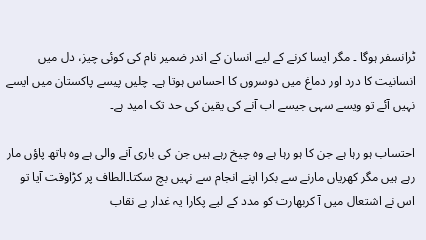ٹرانسفر ہوگا ۔ مگر ایسا کرنے کے لیے انسان کے اندر ضمیر نام کی کوئی چیز، دل میں انسانیت کا درد اور دماغ میں دوسروں کا احساس ہوتا ہے۔ چلیں پیسے پاکستان میں ایسے نہیں آئے تو ویسے سہی جیسے اب آنے کی یقین کی حد تک امید ہے۔

احتساب ہو رہا ہے جن کا ہو رہا ہے وہ چیخ رہے ہیں جن کی باری آنے والی ہے وہ ہاتھ پاؤں مار رہے ہیں مگر کھریاں مارنے سے بکرا اپنے انجام سے نہیں بچ سکتا۔الطاف پر کڑاوقت آیا تو اس نے اشتعال میں آ کربھارت کو مدد کے لیے پکارا یہ غدار بے نقاب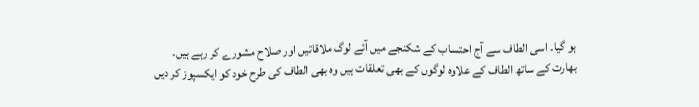ہو گیا۔ اسی الطاف سے آج احتساب کے شکنجے میں آئے لوگ ملاقاتیں اور صلاح مشورے کر رہے ہیں۔ بھارت کے ساتھ الطاف کے علاوہ لوگوں کے بھی تعلقات ہیں وہ بھی الطاف کی طرح خود کو ایکسپوز کر دیں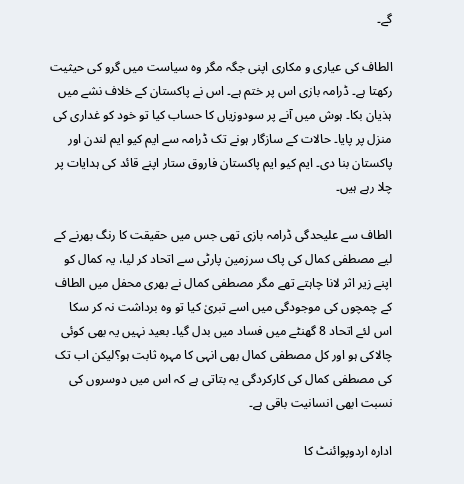گے۔

الطاف کی عیاری و مکاری اپنی جگہ مگر وہ سیاست میں گرو کی حیثیت رکھتا ہے۔ ڈرامہ بازی اس پر ختم ہے۔ اس نے پاکستان کے خلاف نشے میں ہذیان بکا۔ ہوش میں آنے پر سودوزیاں کا حساب کیا تو خود کو غداری کی منزل پر پایا۔ حالات کے سازگار ہونے تک ڈرامہ سے ایم کیو ایم لندن اور پاکستان بنا دی۔ ایم کیو ایم پاکستان فاروق ستار اپنے قائد کی ہدایات پر چلا رہے ہیں۔

الطاف سے علیحدگی ڈرامہ بازی تھی جس میں حقیقت کا رنگ بھرنے کے لیے مصطفی کمال کی پاک سرزمین پارٹی سے اتحاد کر لیا، یہ کمال کو اپنے زیر اثر لانا چاہتے تھے مگر مصطفی کمال نے بھری محفل میں الطاف کے چمچوں کی موجودگی میں اسے تبریٰ کیا تو وہ برداشت نہ کر سکا اس لئے اتحاد 8 گھنٹے میں فساد میں بدل گیا۔ بعید نہیں یہ بھی کوئی چالاکی ہو اور کل مصطفی کمال بھی انہی کا مہرہ ثابت ہو؟لیکن اب تک کی مصطفی کمال کی کارکردگی یہ بتاتی ہے کہ اس میں دوسروں کی نسبت ابھی انسانیت باقی ہے۔

ادارہ اردوپوائنٹ کا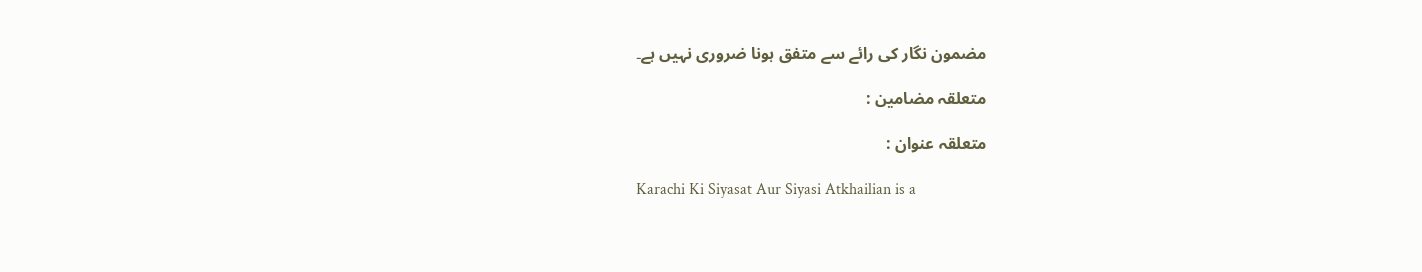مضمون نگار کی رائے سے متفق ہونا ضروری نہیں ہے۔

متعلقہ مضامین :

متعلقہ عنوان :

Karachi Ki Siyasat Aur Siyasi Atkhailian is a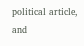political article, and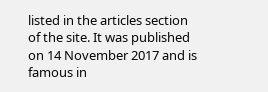listed in the articles section of the site. It was published on 14 November 2017 and is famous in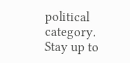political category. Stay up to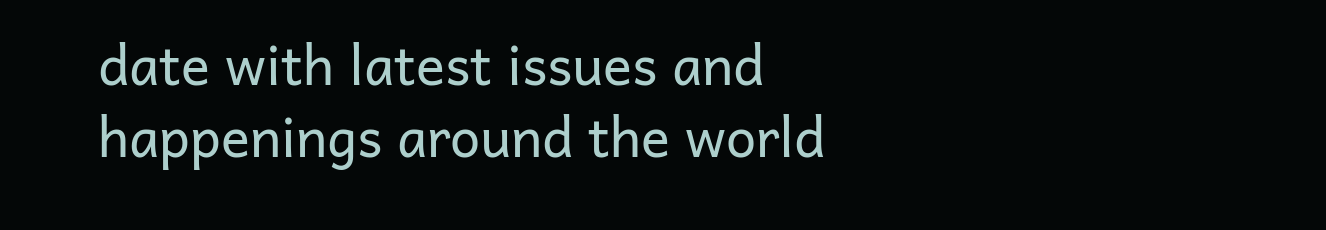date with latest issues and happenings around the world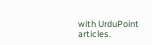with UrduPoint articles.